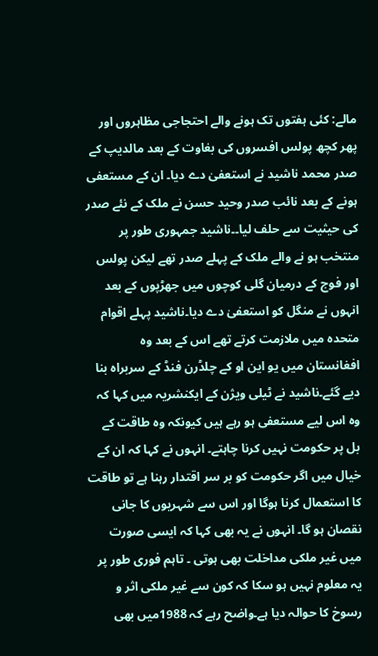مالے: کئی ہفتوں تک ہونے والے احتجاجی مظاہروں اور پھر کچھ پولس افسروں کی بغاوت کے بعد مالدیپ کے صدر محمد ناشید نے استعفیٰ دے دیا۔ ان کے مستعفی ہونے کے بعد نائب صدر وحید حسن نے ملک کے نئے صدر کی حیثیت سے حلف لیا۔۔ناشید جمہوری طور پر منتخب ہو نے والے ملک کے پہلے صدر تھے لیکن پولس اور فوج کے درمیان گلی کوچوں میں جھڑپوں کے بعد انہوں نے منگل کو استعفیٰ دے دیا۔ناشید پہلے اقوام متحدہ میں ملازمت کرتے تھے اس کے بعد وہ افغانستان میں یو این او کے چلڈرن فنڈ کے سربراہ بنا دیے گئے۔ناشید نے ٹیلی ویژن کے ایکنشریہ میں کہا کہ وہ اس لیے مستعفی ہو رہے ہیں کیونکہ وہ طاقت کے بل پر حکومت نہیں کرنا چاہتے۔ انہوں نے کہا کہ ان کے خیال میں اگر حکومت کو بر سر اقتدار رہنا ہے تو طاقت کا استعمال کرنا ہوگا اور اس سے شہریوں کا جانی نقصان ہو گا۔ انہوں نے یہ بھی کہا کہ ایسی صورت میں غیر ملکی مداخلت بھی ہوتی ۔ تاہم فوری طور پر یہ معلوم نہیں ہو سکا کہ کون سے غیر ملکی اثر و رسوخ کا حوالہ دیا ہے۔واضح رہے کہ 1988میں بھی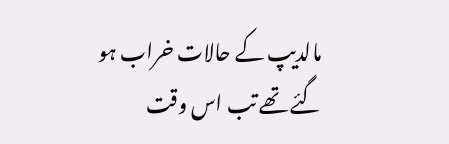مالدیپ کے حالات خراب ہو گئے تھے تب اس وقت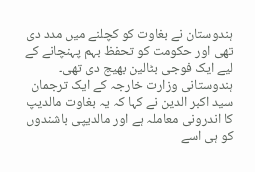ہندوستان نے بغاوت کو کچلنے میں مدد دی تھی اور حکومت کو تحفظ بہم پہنچانے کے لیے ایک فوجی بٹالین بھیج دی تھی۔ ہندوستانی وزارت خارجہ کے ایک ترجمان سید اکبر الدین نے کہا کہ یہ بغاوت مالدیپ کا اندرونی معاملہ ہے اور مالدیپی باشندوں کو ہی اسے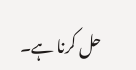حل کرنا ہے۔